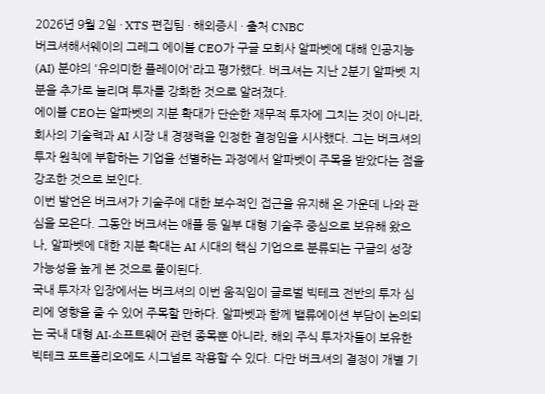2026년 9월 2일 · XTS 편집팀 · 해외증시 · 출처 CNBC
버크셔해서웨이의 그레그 에이블 CEO가 구글 모회사 알파벳에 대해 인공지능(AI) 분야의 '유의미한 플레이어'라고 평가했다. 버크셔는 지난 2분기 알파벳 지분을 추가로 늘리며 투자를 강화한 것으로 알려졌다.
에이블 CEO는 알파벳의 지분 확대가 단순한 재무적 투자에 그치는 것이 아니라, 회사의 기술력과 AI 시장 내 경쟁력을 인정한 결정임을 시사했다. 그는 버크셔의 투자 원칙에 부합하는 기업을 선별하는 과정에서 알파벳이 주목을 받았다는 점을 강조한 것으로 보인다.
이번 발언은 버크셔가 기술주에 대한 보수적인 접근을 유지해 온 가운데 나와 관심을 모은다. 그동안 버크셔는 애플 등 일부 대형 기술주 중심으로 보유해 왔으나, 알파벳에 대한 지분 확대는 AI 시대의 핵심 기업으로 분류되는 구글의 성장 가능성을 높게 본 것으로 풀이된다.
국내 투자자 입장에서는 버크셔의 이번 움직임이 글로벌 빅테크 전반의 투자 심리에 영향을 줄 수 있어 주목할 만하다. 알파벳과 함께 밸류에이션 부담이 논의되는 국내 대형 AI·소프트웨어 관련 종목뿐 아니라, 해외 주식 투자자들이 보유한 빅테크 포트폴리오에도 시그널로 작용할 수 있다. 다만 버크셔의 결정이 개별 기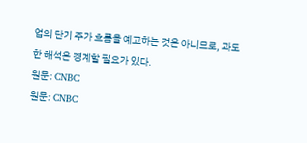업의 단기 주가 흐름을 예고하는 것은 아니므로, 과도한 해석은 경계할 필요가 있다.
원문: CNBC
원문: CNBC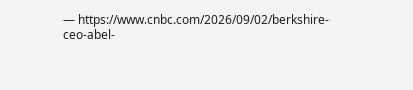— https://www.cnbc.com/2026/09/02/berkshire-ceo-abel-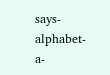says-alphabet-a-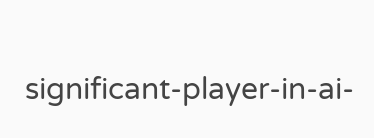significant-player-in-ai-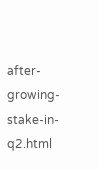after-growing-stake-in-q2.html